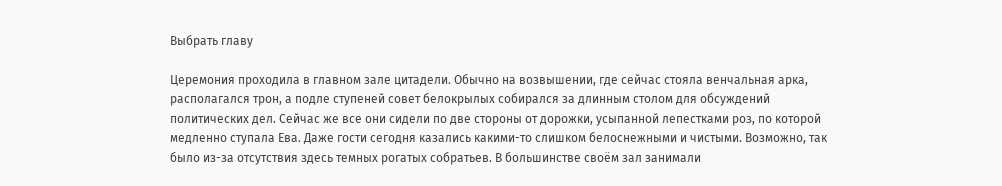Выбрать главу

Церемония проходила в главном зале цитадели. Обычно на возвышении, где сейчас стояла венчальная арка, располагался трон, а подле ступеней совет белокрылых собирался за длинным столом для обсуждений политических дел. Сейчас же все они сидели по две стороны от дорожки, усыпанной лепестками роз, по которой медленно ступала Ева. Даже гости сегодня казались какими-то слишком белоснежными и чистыми. Возможно, так было из-за отсутствия здесь темных рогатых собратьев. В большинстве своём зал занимали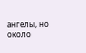ангелы, но около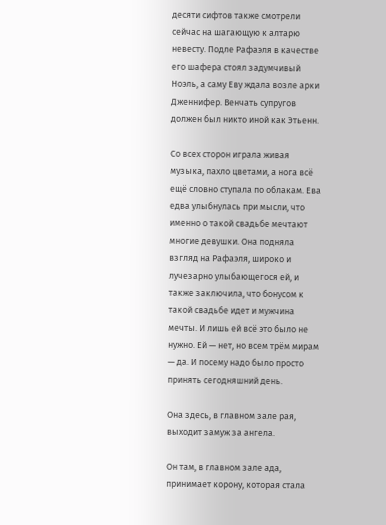десяти сифтов также смотрели сейчас на шагающую к алтарю невесту. Подле Рафаэля в качестве его шафера стоял задумчивый Ноэль, а саму Еву ждала возле арки Дженнифер. Венчать супругов должен был никто иной как Этьенн.

Со всех сторон играла живая музыка, пахло цветами, а нога всё ещё словно ступала по облакам. Ева едва улыбнулась при мысли, что именно о такой свадьбе мечтают многие девушки. Она подняла взгляд на Рафаэля, широко и лучезарно улыбающегося ей, и также заключила, что бонусом к такой свадьбе идет и мужчина мечты. И лишь ей всё это было не нужно. Ей — нет, но всем трём мирам — да. И посему надо было просто принять сегодняшний день.

Она здесь, в главном зале рая, выходит замуж за ангела.

Он там, в главном зале ада, принимает корону, которая стала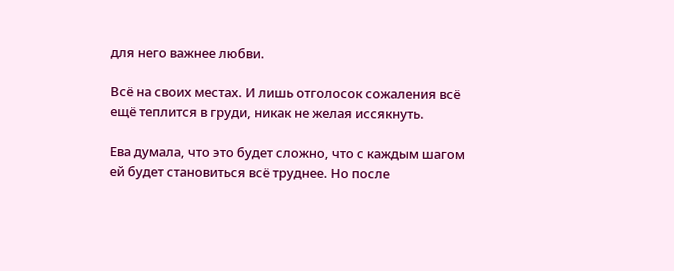для него важнее любви.

Всё на своих местах. И лишь отголосок сожаления всё ещё теплится в груди, никак не желая иссякнуть.

Ева думала, что это будет сложно, что с каждым шагом ей будет становиться всё труднее. Но после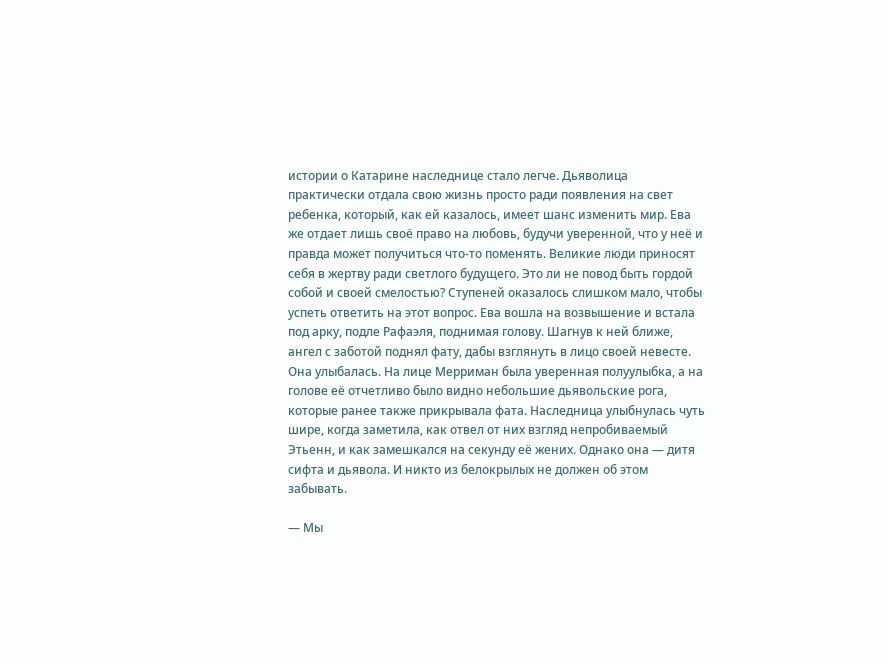истории о Катарине наследнице стало легче. Дьяволица практически отдала свою жизнь просто ради появления на свет ребенка, который, как ей казалось, имеет шанс изменить мир. Ева же отдает лишь своё право на любовь, будучи уверенной, что у неё и правда может получиться что-то поменять. Великие люди приносят себя в жертву ради светлого будущего. Это ли не повод быть гордой собой и своей смелостью? Ступеней оказалось слишком мало, чтобы успеть ответить на этот вопрос. Ева вошла на возвышение и встала под арку, подле Рафаэля, поднимая голову. Шагнув к ней ближе, ангел с заботой поднял фату, дабы взглянуть в лицо своей невесте. Она улыбалась. На лице Мерриман была уверенная полуулыбка, а на голове её отчетливо было видно небольшие дьявольские рога, которые ранее также прикрывала фата. Наследница улыбнулась чуть шире, когда заметила, как отвел от них взгляд непробиваемый Этьенн, и как замешкался на секунду её жених. Однако она — дитя сифта и дьявола. И никто из белокрылых не должен об этом забывать.

— Мы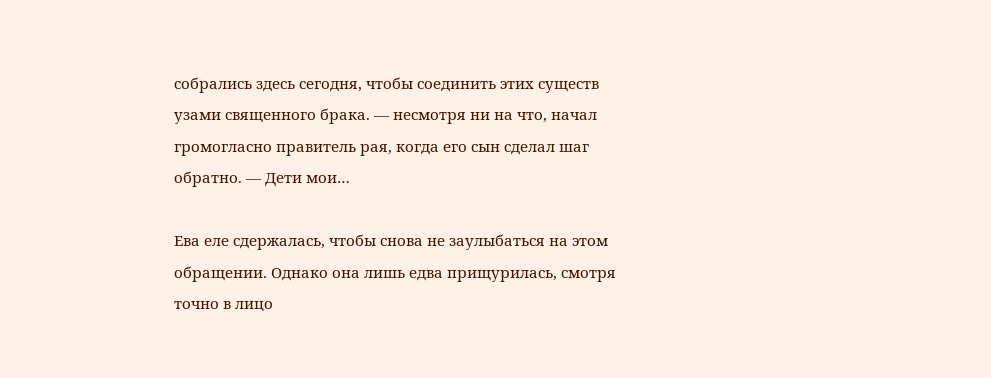собрались здесь сегодня, чтобы соединить этих существ узами священного брака. — несмотря ни на что, начал громогласно правитель рая, когда его сын сделал шаг обратно. — Дети мои…

Ева еле сдержалась, чтобы снова не заулыбаться на этом обращении. Однако она лишь едва прищурилась, смотря точно в лицо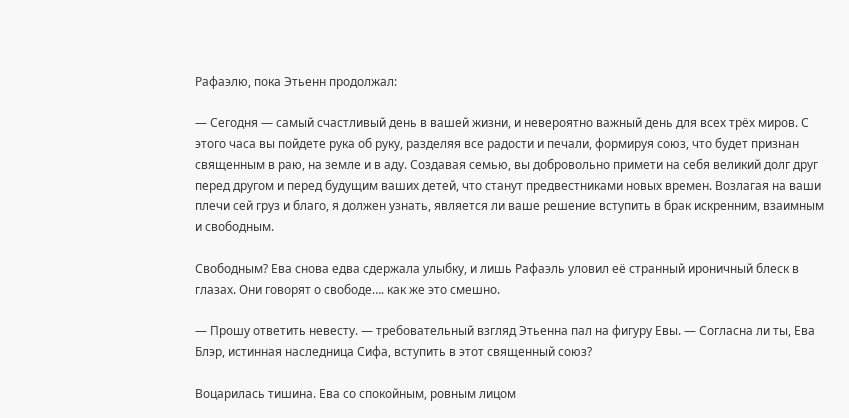Рафаэлю, пока Этьенн продолжал:

— Сегодня — самый счастливый день в вашей жизни, и невероятно важный день для всех трёх миров. С этого часа вы пойдете рука об руку, разделяя все радости и печали, формируя союз, что будет признан священным в раю, на земле и в аду. Создавая семью, вы добровольно примети на себя великий долг друг перед другом и перед будущим ваших детей, что станут предвестниками новых времен. Возлагая на ваши плечи сей груз и благо, я должен узнать, является ли ваше решение вступить в брак искренним, взаимным и свободным.

Свободным? Ева снова едва сдержала улыбку, и лишь Рафаэль уловил её странный ироничный блеск в глазах. Они говорят о свободе…. как же это смешно.

— Прошу ответить невесту. — требовательный взгляд Этьенна пал на фигуру Евы. — Согласна ли ты, Ева Блэр, истинная наследница Сифа, вступить в этот священный союз?

Воцарилась тишина. Ева со спокойным, ровным лицом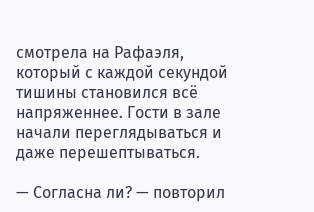смотрела на Рафаэля, который с каждой секундой тишины становился всё напряженнее. Гости в зале начали переглядываться и даже перешептываться.

— Согласна ли? — повторил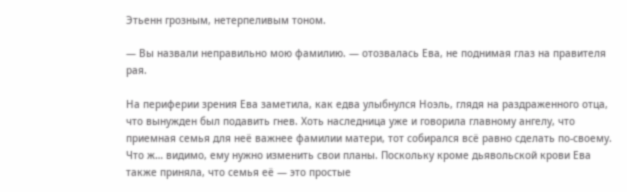Этьенн грозным, нетерпеливым тоном.

— Вы назвали неправильно мою фамилию. — отозвалась Ева, не поднимая глаз на правителя рая.

На периферии зрения Ева заметила, как едва улыбнулся Ноэль, глядя на раздраженного отца, что вынужден был подавить гнев. Хоть наследница уже и говорила главному ангелу, что приемная семья для неё важнее фамилии матери, тот собирался всё равно сделать по-своему. Что ж… видимо, ему нужно изменить свои планы. Поскольку кроме дьявольской крови Ева также приняла, что семья её — это простые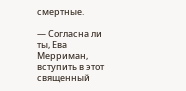смертные.

— Согласна ли ты, Ева Мерриман, вступить в этот священный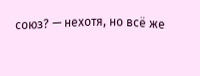союз? — нехотя, но всё же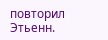повторил Этьенн.